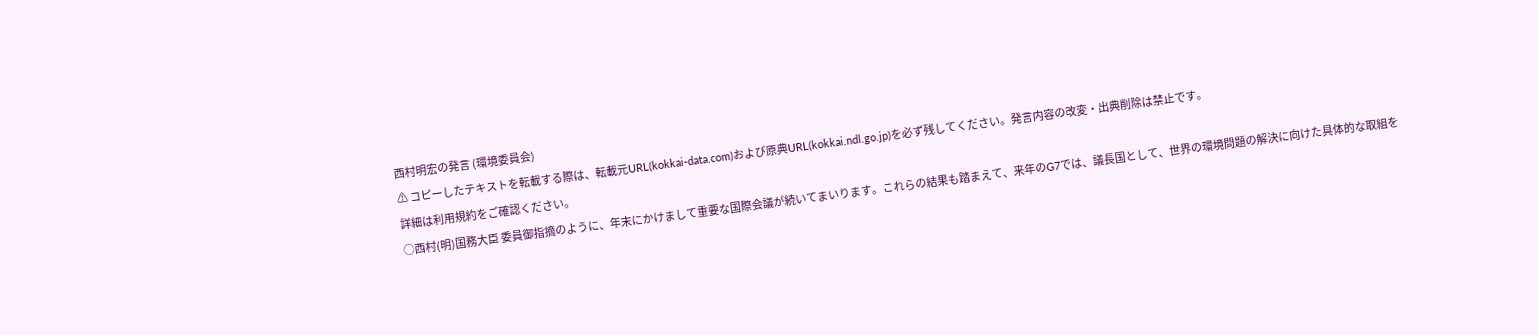西村明宏の発言 (環境委員会)
⚠ コピーしたテキストを転載する際は、転載元URL(kokkai-data.com)および原典URL(kokkai.ndl.go.jp)を必ず残してください。発言内容の改変・出典削除は禁止です。
詳細は利用規約をご確認ください。
○西村(明)国務大臣 委員御指摘のように、年末にかけまして重要な国際会議が続いてまいります。これらの結果も踏まえて、来年のG7では、議長国として、世界の環境問題の解決に向けた具体的な取組を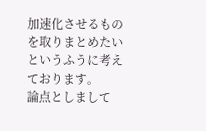加速化させるものを取りまとめたいというふうに考えております。
論点としまして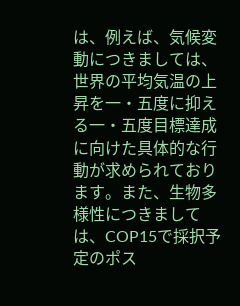は、例えば、気候変動につきましては、世界の平均気温の上昇を一・五度に抑える一・五度目標達成に向けた具体的な行動が求められております。また、生物多様性につきましては、COP15で採択予定のポス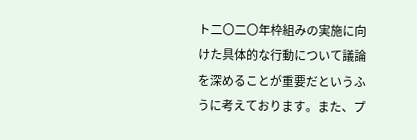ト二〇二〇年枠組みの実施に向けた具体的な行動について議論を深めることが重要だというふうに考えております。また、プ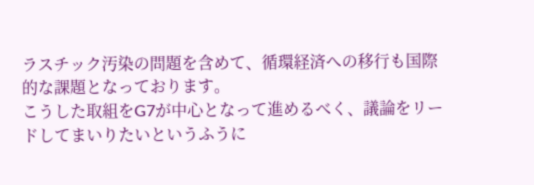ラスチック汚染の問題を含めて、循環経済への移行も国際的な課題となっております。
こうした取組をG7が中心となって進めるべく、議論をリードしてまいりたいというふうに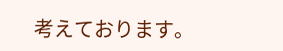考えております。